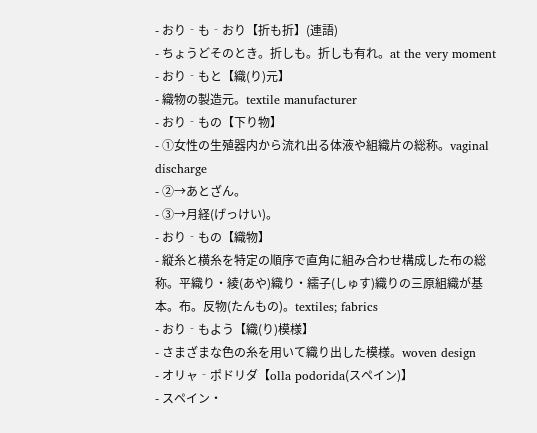- おり‐も‐おり【折も折】(連語)
- ちょうどそのとき。折しも。折しも有れ。at the very moment
- おり‐もと【織(り)元】
- 織物の製造元。textile manufacturer
- おり‐もの【下り物】
- ①女性の生殖器内から流れ出る体液や組織片の総称。vaginal discharge
- ②→あとざん。
- ③→月経(げっけい)。
- おり‐もの【織物】
- 縦糸と横糸を特定の順序で直角に組み合わせ構成した布の総称。平織り・綾(あや)織り・繻子(しゅす)織りの三原組織が基本。布。反物(たんもの)。textiles; fabrics
- おり‐もよう【織(り)模様】
- さまざまな色の糸を用いて織り出した模様。woven design
- オリャ‐ポドリダ【olla podorida(スペイン)】
- スペイン・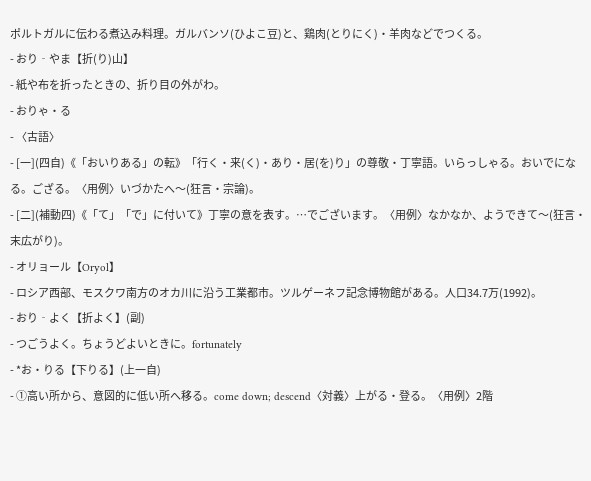ポルトガルに伝わる煮込み料理。ガルバンソ(ひよこ豆)と、鶏肉(とりにく)・羊肉などでつくる。
- おり‐やま【折(り)山】
- 紙や布を折ったときの、折り目の外がわ。
- おりゃ・る
- 〈古語〉
- [一](四自)《「おいりある」の転》「行く・来(く)・あり・居(を)り」の尊敬・丁寧語。いらっしゃる。おいでになる。ござる。〈用例〉いづかたへ〜(狂言・宗論)。
- [二](補動四)《「て」「で」に付いて》丁寧の意を表す。…でございます。〈用例〉なかなか、ようできて〜(狂言・末広がり)。
- オリョール【Oryol】
- ロシア西部、モスクワ南方のオカ川に沿う工業都市。ツルゲーネフ記念博物館がある。人口34.7万(1992)。
- おり‐よく【折よく】(副)
- つごうよく。ちょうどよいときに。fortunately
- *お・りる【下りる】(上一自)
- ①高い所から、意図的に低い所へ移る。come down; descend〈対義〉上がる・登る。〈用例〉2階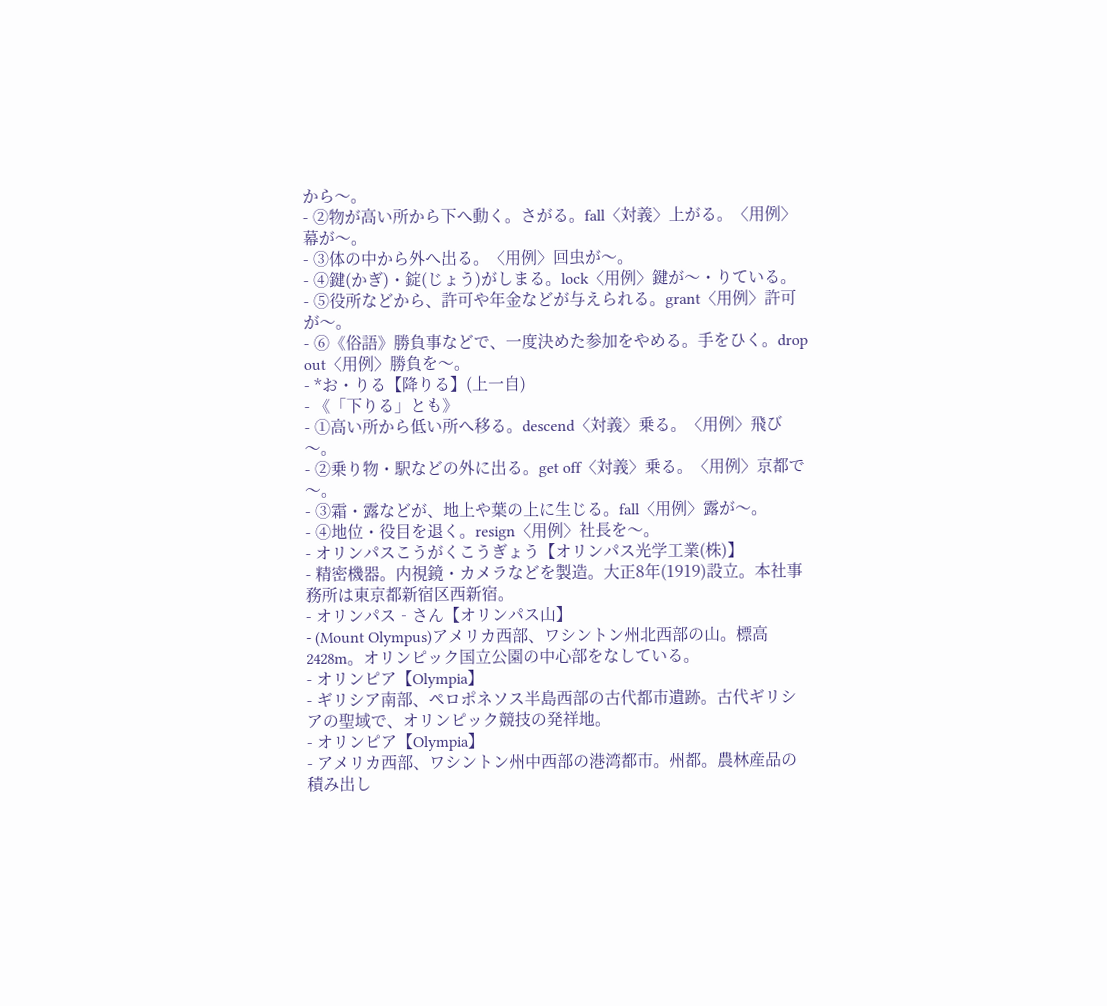から〜。
- ②物が高い所から下へ動く。さがる。fall〈対義〉上がる。〈用例〉幕が〜。
- ③体の中から外へ出る。〈用例〉回虫が〜。
- ④鍵(かぎ)・錠(じょう)がしまる。lock〈用例〉鍵が〜・りている。
- ⑤役所などから、許可や年金などが与えられる。grant〈用例〉許可が〜。
- ⑥《俗語》勝負事などで、一度決めた参加をやめる。手をひく。drop out〈用例〉勝負を〜。
- *お・りる【降りる】(上一自)
- 《「下りる」とも》
- ①高い所から低い所へ移る。descend〈対義〉乗る。〈用例〉飛び〜。
- ②乗り物・駅などの外に出る。get off〈対義〉乗る。〈用例〉京都で〜。
- ③霜・露などが、地上や葉の上に生じる。fall〈用例〉露が〜。
- ④地位・役目を退く。resign〈用例〉社長を〜。
- オリンパスこうがくこうぎょう【オリンパス光学工業(株)】
- 精密機器。内視鏡・カメラなどを製造。大正8年(1919)設立。本社事務所は東京都新宿区西新宿。
- オリンパス‐さん【オリンパス山】
- (Mount Olympus)アメリカ西部、ワシントン州北西部の山。標高2428m。オリンピック国立公園の中心部をなしている。
- オリンピア【Olympia】
- ギリシア南部、ペロポネソス半島西部の古代都市遺跡。古代ギリシアの聖域で、オリンピック競技の発祥地。
- オリンピア【Olympia】
- アメリカ西部、ワシントン州中西部の港湾都市。州都。農林産品の積み出し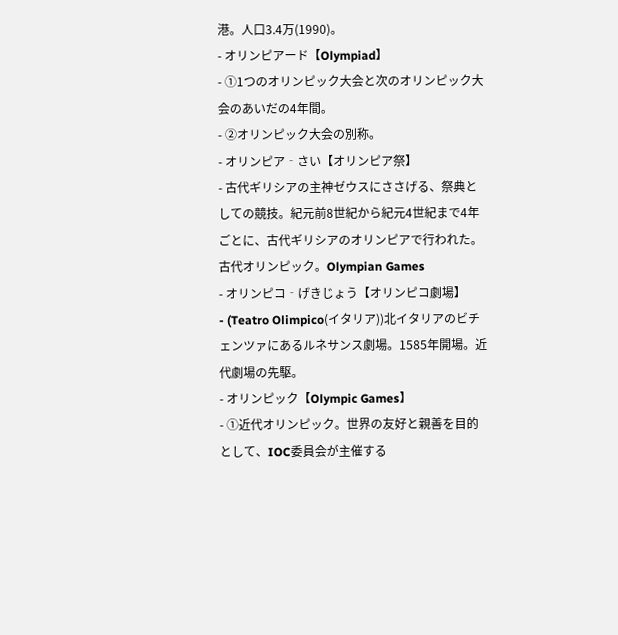港。人口3.4万(1990)。
- オリンピアード【Olympiad】
- ①1つのオリンピック大会と次のオリンピック大会のあいだの4年間。
- ②オリンピック大会の別称。
- オリンピア‐さい【オリンピア祭】
- 古代ギリシアの主神ゼウスにささげる、祭典としての競技。紀元前8世紀から紀元4世紀まで4年ごとに、古代ギリシアのオリンピアで行われた。古代オリンピック。Olympian Games
- オリンピコ‐げきじょう【オリンピコ劇場】
- (Teatro Olimpico(イタリア))北イタリアのビチェンツァにあるルネサンス劇場。1585年開場。近代劇場の先駆。
- オリンピック【Olympic Games】
- ①近代オリンピック。世界の友好と親善を目的として、IOC委員会が主催する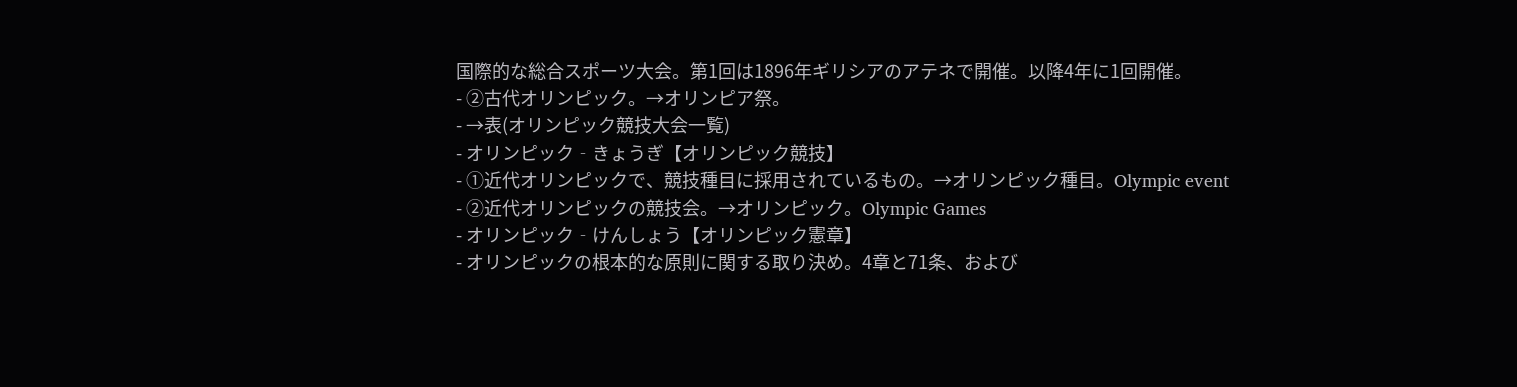国際的な総合スポーツ大会。第1回は1896年ギリシアのアテネで開催。以降4年に1回開催。
- ②古代オリンピック。→オリンピア祭。
- →表(オリンピック競技大会一覧)
- オリンピック‐きょうぎ【オリンピック競技】
- ①近代オリンピックで、競技種目に採用されているもの。→オリンピック種目。Olympic event
- ②近代オリンピックの競技会。→オリンピック。Olympic Games
- オリンピック‐けんしょう【オリンピック憲章】
- オリンピックの根本的な原則に関する取り決め。4章と71条、および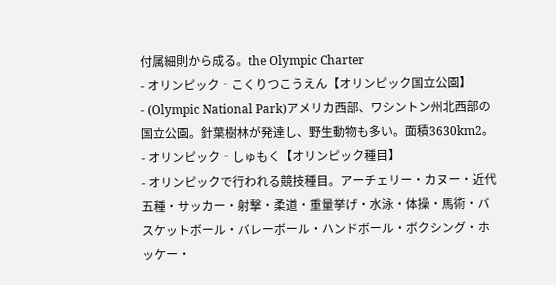付属細則から成る。the Olympic Charter
- オリンピック‐こくりつこうえん【オリンピック国立公園】
- (Olympic National Park)アメリカ西部、ワシントン州北西部の国立公園。針葉樹林が発達し、野生動物も多い。面積3630km2。
- オリンピック‐しゅもく【オリンピック種目】
- オリンピックで行われる競技種目。アーチェリー・カヌー・近代五種・サッカー・射撃・柔道・重量挙げ・水泳・体操・馬術・バスケットボール・バレーボール・ハンドボール・ボクシング・ホッケー・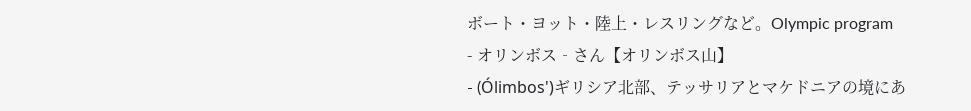ボート・ヨット・陸上・レスリングなど。Olympic program
- オリンボス‐さん【オリンボス山】
- (Ólimbos')ギリシア北部、テッサリアとマケドニアの境にあ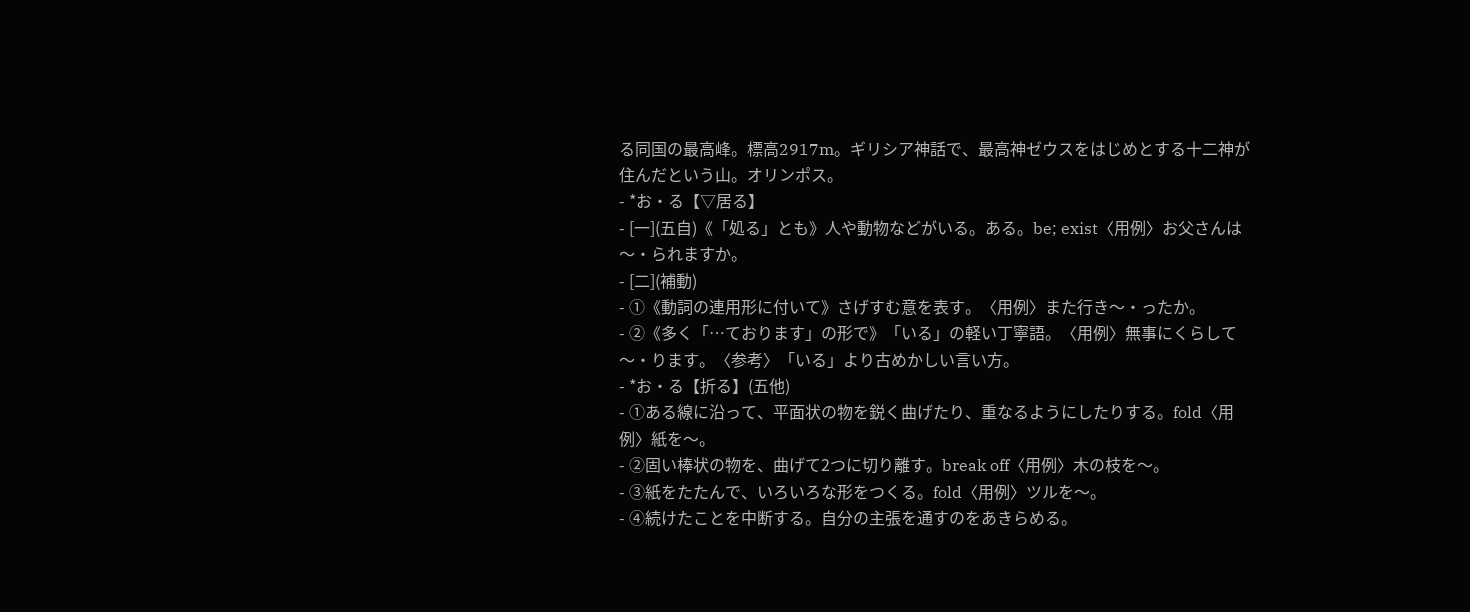る同国の最高峰。標高2917m。ギリシア神話で、最高神ゼウスをはじめとする十二神が住んだという山。オリンポス。
- *お・る【▽居る】
- [一](五自)《「処る」とも》人や動物などがいる。ある。be; exist〈用例〉お父さんは〜・られますか。
- [二](補動)
- ①《動詞の連用形に付いて》さげすむ意を表す。〈用例〉また行き〜・ったか。
- ②《多く「…ております」の形で》「いる」の軽い丁寧語。〈用例〉無事にくらして〜・ります。〈参考〉「いる」より古めかしい言い方。
- *お・る【折る】(五他)
- ①ある線に沿って、平面状の物を鋭く曲げたり、重なるようにしたりする。fold〈用例〉紙を〜。
- ②固い棒状の物を、曲げて2つに切り離す。break off〈用例〉木の枝を〜。
- ③紙をたたんで、いろいろな形をつくる。fold〈用例〉ツルを〜。
- ④続けたことを中断する。自分の主張を通すのをあきらめる。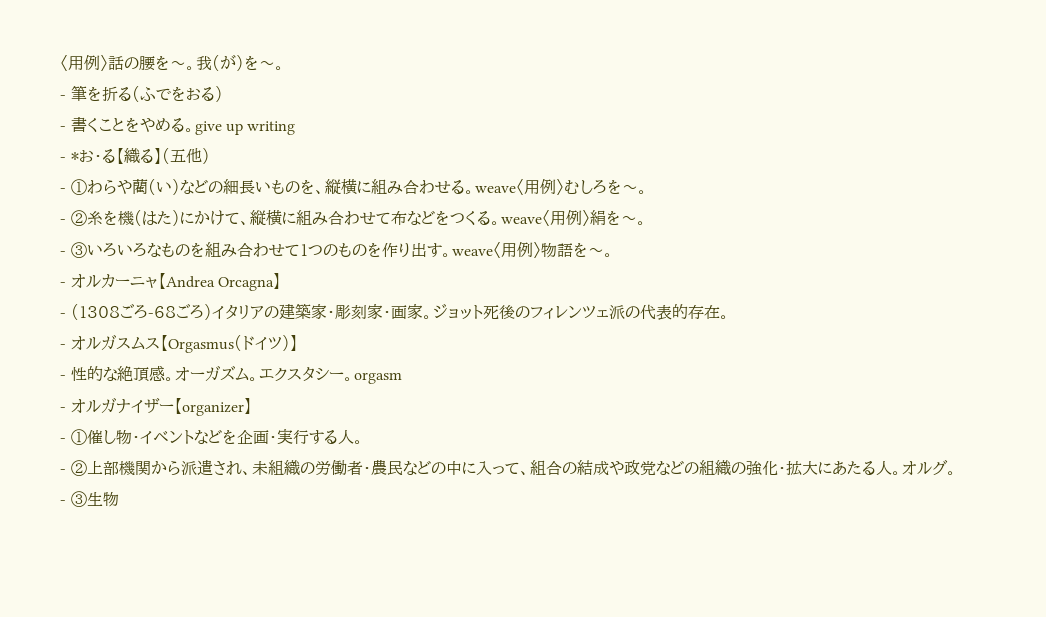〈用例〉話の腰を〜。我(が)を〜。
- 筆を折る(ふでをおる)
- 書くことをやめる。give up writing
- *お・る【織る】(五他)
- ①わらや藺(い)などの細長いものを、縦横に組み合わせる。weave〈用例〉むしろを〜。
- ②糸を機(はた)にかけて、縦横に組み合わせて布などをつくる。weave〈用例〉絹を〜。
- ③いろいろなものを組み合わせて1つのものを作り出す。weave〈用例〉物語を〜。
- オルカーニャ【Andrea Orcagna】
- (1308ごろ-68ごろ)イタリアの建築家・彫刻家・画家。ジョット死後のフィレンツェ派の代表的存在。
- オルガスムス【Orgasmus(ドイツ)】
- 性的な絶頂感。オーガズム。エクスタシー。orgasm
- オルガナイザー【organizer】
- ①催し物・イベントなどを企画・実行する人。
- ②上部機関から派遣され、未組織の労働者・農民などの中に入って、組合の結成や政党などの組織の強化・拡大にあたる人。オルグ。
- ③生物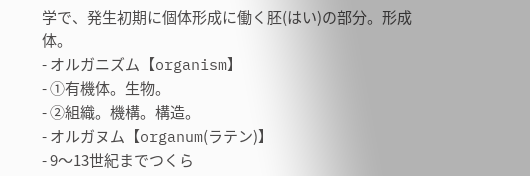学で、発生初期に個体形成に働く胚(はい)の部分。形成体。
- オルガニズム【organism】
- ①有機体。生物。
- ②組織。機構。構造。
- オルガヌム【organum(ラテン)】
- 9〜13世紀までつくら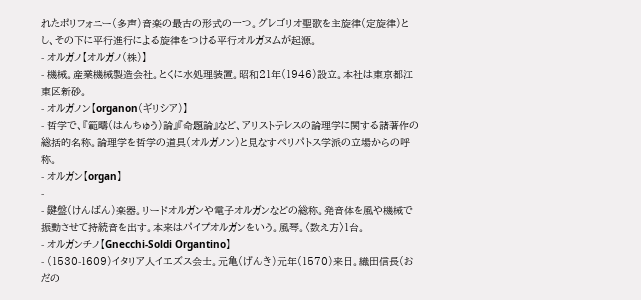れたポリフォニー(多声)音楽の最古の形式の一つ。グレゴリオ聖歌を主旋律(定旋律)とし、その下に平行進行による旋律をつける平行オルガヌムが起源。
- オルガノ【オルガノ(株)】
- 機械。産業機械製造会社。とくに水処理装置。昭和21年(1946)設立。本社は東京都江東区新砂。
- オルガノン【organon(ギリシア)】
- 哲学で、『範疇(はんちゅう)論』『命題論』など、アリストテレスの論理学に関する諸著作の総括的名称。論理学を哲学の道具(オルガノン)と見なすペリパトス学派の立場からの呼称。
- オルガン【organ】
-
- 鍵盤(けんばん)楽器。リードオルガンや電子オルガンなどの総称。発音体を風や機械で振動させて持続音を出す。本来はパイプオルガンをいう。風琴。〈数え方〉1台。
- オルガンチノ【Gnecchi-Soldi Organtino】
- (1530-1609)イタリア人イエズス会士。元亀(げんき)元年(1570)来日。織田信長(おだの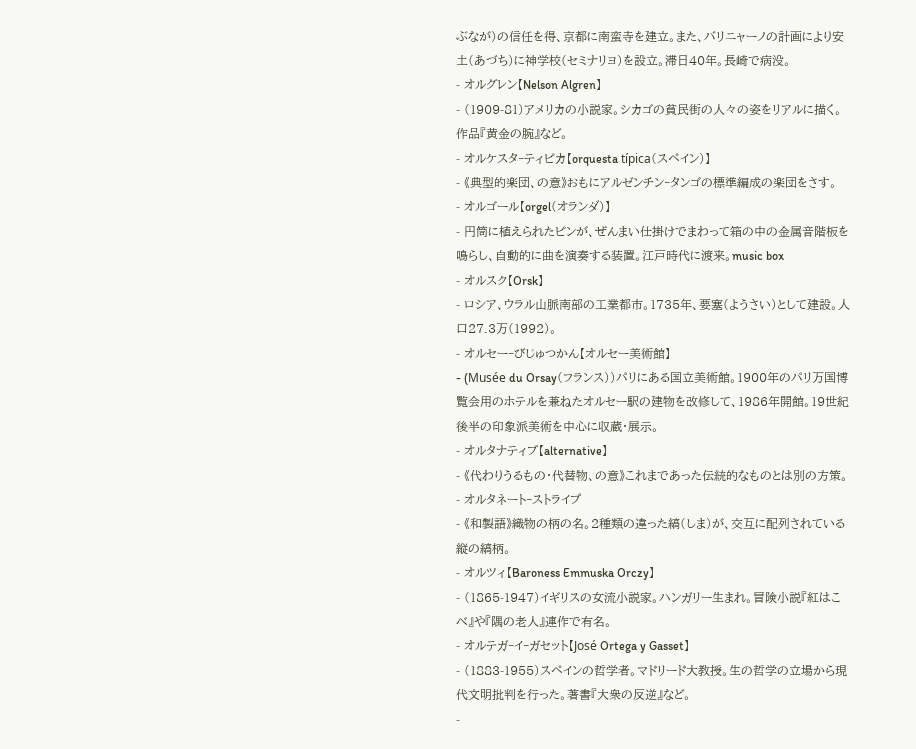ぶなが)の信任を得、京都に南蛮寺を建立。また、バリニャーノの計画により安土(あづち)に神学校(セミナリヨ)を設立。滞日40年。長崎で病没。
- オルグレン【Nelson Algren】
- (1909-81)アメリカの小説家。シカゴの貧民街の人々の姿をリアルに描く。作品『黄金の腕』など。
- オルケスタ‐ティピカ【orquesta típica(スペイン)】
- 《典型的楽団、の意》おもにアルゼンチン‐タンゴの標準編成の楽団をさす。
- オルゴール【orgel(オランダ)】
- 円筒に植えられたピンが、ぜんまい仕掛けでまわって箱の中の金属音階板を鳴らし、自動的に曲を演奏する装置。江戸時代に渡来。music box
- オルスク【Orsk】
- ロシア、ウラル山脈南部の工業都市。1735年、要塞(ようさい)として建設。人口27.3万(1992)。
- オルセー‐びじゅつかん【オルセー美術館】
- (Musée du Orsay(フランス))パリにある国立美術館。1900年のパリ万国博覧会用のホテルを兼ねたオルセー駅の建物を改修して、1986年開館。19世紀後半の印象派美術を中心に収蔵・展示。
- オルタナティブ【alternative】
- 《代わりうるもの・代替物、の意》これまであった伝統的なものとは別の方策。
- オルタネート‐ストライプ
- 《和製語》織物の柄の名。2種類の違った縞(しま)が、交互に配列されている縦の縞柄。
- オルツィ【Baroness Emmuska Orczy】
- (1865-1947)イギリスの女流小説家。ハンガリー生まれ。冒険小説『紅はこべ』や『隅の老人』連作で有名。
- オルテガ‐イ‐ガセット【José Ortega y Gasset】
- (1883-1955)スペインの哲学者。マドリード大教授。生の哲学の立場から現代文明批判を行った。著書『大衆の反逆』など。
-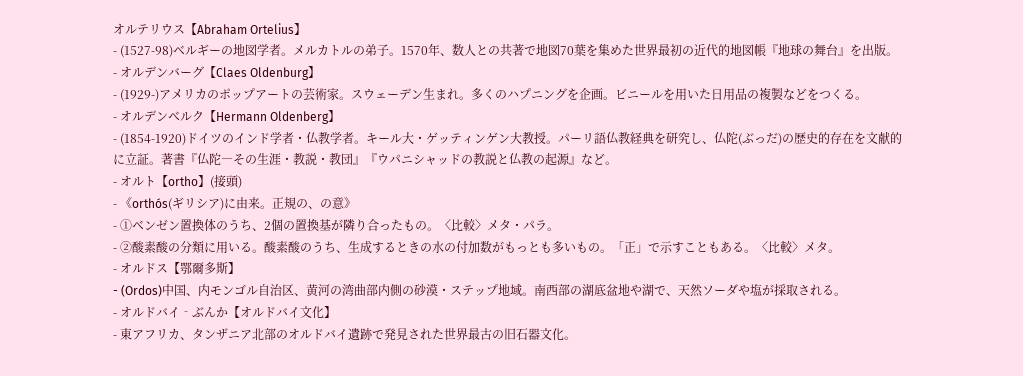オルテリウス【Abraham Ortelius】
- (1527-98)ベルギーの地図学者。メルカトルの弟子。1570年、数人との共著で地図70葉を集めた世界最初の近代的地図帳『地球の舞台』を出版。
- オルデンバーグ【Claes Oldenburg】
- (1929-)アメリカのポップアートの芸術家。スウェーデン生まれ。多くのハプニングを企画。ビニールを用いた日用品の複製などをつくる。
- オルデンベルク【Hermann Oldenberg】
- (1854-1920)ドイツのインド学者・仏教学者。キール大・ゲッティンゲン大教授。パーリ語仏教経典を研究し、仏陀(ぶっだ)の歴史的存在を文献的に立証。著書『仏陀―その生涯・教説・教団』『ウパニシャッドの教説と仏教の起源』など。
- オルト【ortho】(接頭)
- 《orthós(ギリシア)に由来。正規の、の意》
- ①ベンゼン置換体のうち、2個の置換基が隣り合ったもの。〈比較〉メタ・パラ。
- ②酸素酸の分類に用いる。酸素酸のうち、生成するときの水の付加数がもっとも多いもの。「正」で示すこともある。〈比較〉メタ。
- オルドス【鄂爾多斯】
- (Ordos)中国、内モンゴル自治区、黄河の湾曲部内側の砂漠・ステップ地域。南西部の湖底盆地や湖で、天然ソーダや塩が採取される。
- オルドバイ‐ぶんか【オルドバイ文化】
- 東アフリカ、タンザニア北部のオルドバイ遺跡で発見された世界最古の旧石器文化。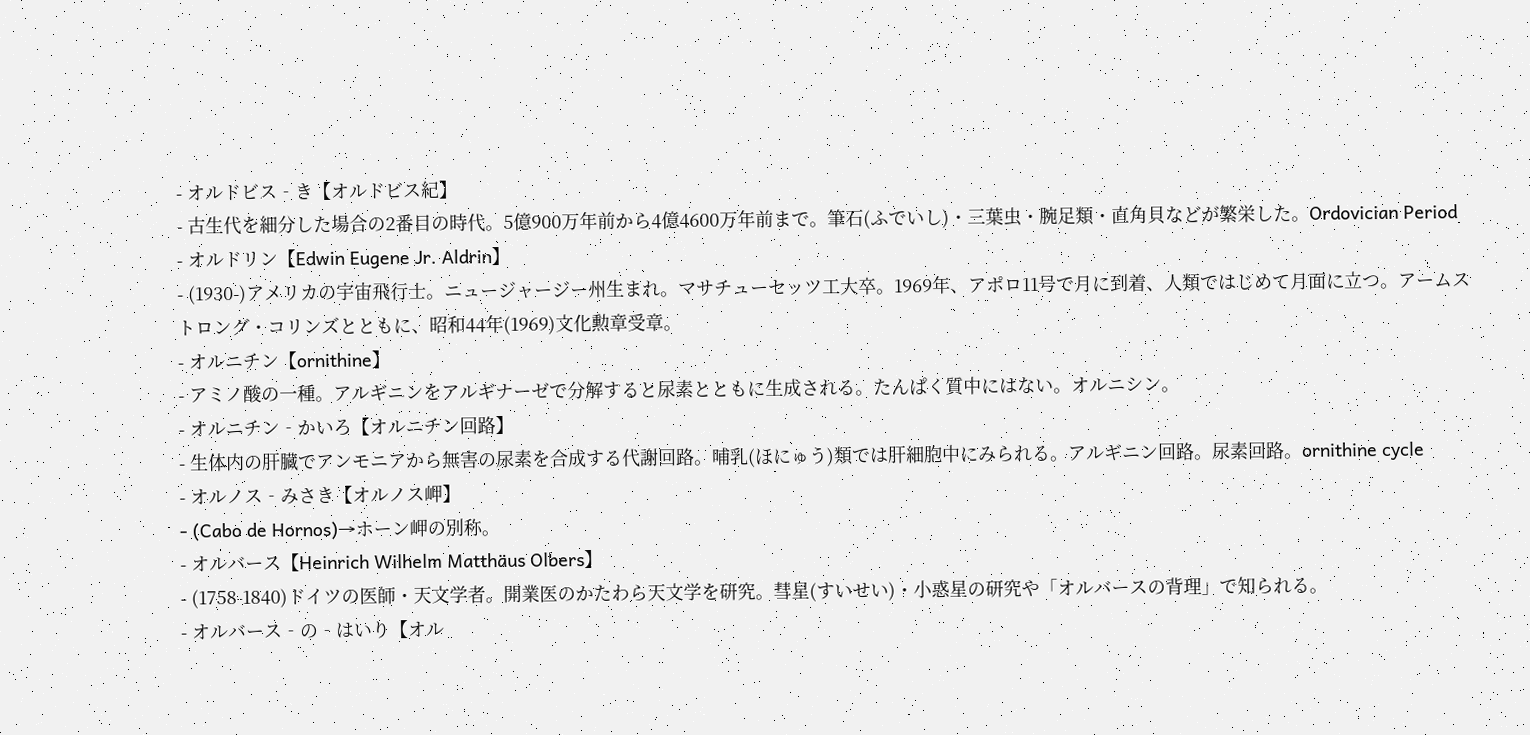- オルドビス‐き【オルドビス紀】
- 古生代を細分した場合の2番目の時代。5億900万年前から4億4600万年前まで。筆石(ふでいし)・三葉虫・腕足類・直角貝などが繁栄した。Ordovician Period
- オルドリン【Edwin Eugene Jr. Aldrin】
- (1930-)アメリカの宇宙飛行士。ニュージャージー州生まれ。マサチューセッツ工大卒。1969年、アポロ11号で月に到着、人類ではじめて月面に立つ。アームストロング・コリンズとともに、昭和44年(1969)文化勲章受章。
- オルニチン【ornithine】
- アミノ酸の一種。アルギニンをアルギナーゼで分解すると尿素とともに生成される。たんぱく質中にはない。オルニシン。
- オルニチン‐かいろ【オルニチン回路】
- 生体内の肝臓でアンモニアから無害の尿素を合成する代謝回路。哺乳(ほにゅう)類では肝細胞中にみられる。アルギニン回路。尿素回路。ornithine cycle
- オルノス‐みさき【オルノス岬】
- (Cabo de Hornos)→ホーン岬の別称。
- オルバース【Heinrich Wilhelm Matthäus Olbers】
- (1758-1840)ドイツの医師・天文学者。開業医のかたわら天文学を研究。彗星(すいせい)・小惑星の研究や「オルバースの背理」で知られる。
- オルバース‐の‐はいり【オル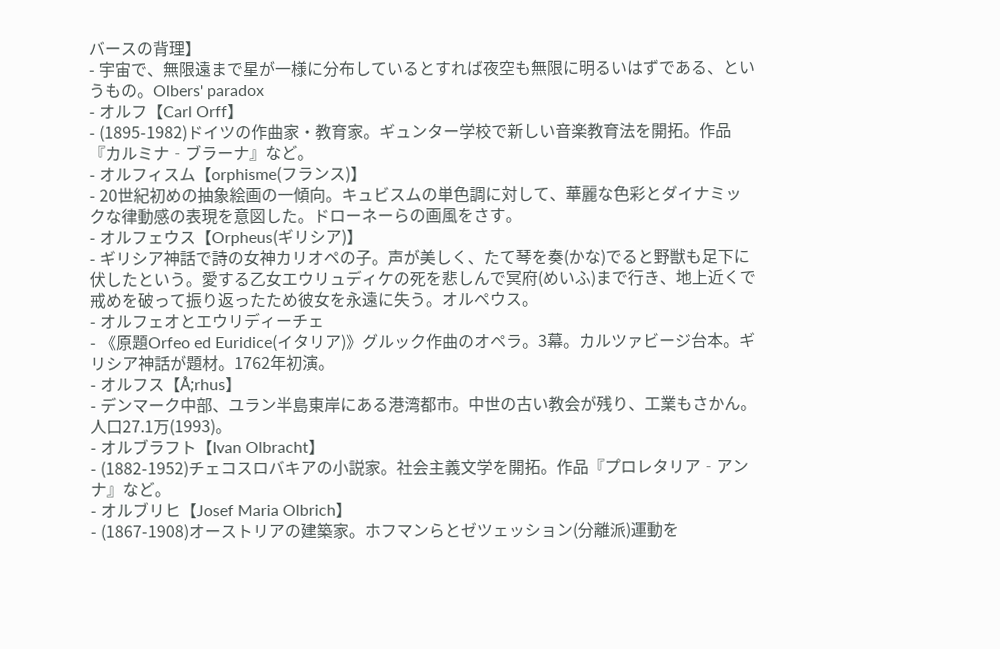バースの背理】
- 宇宙で、無限遠まで星が一様に分布しているとすれば夜空も無限に明るいはずである、というもの。Olbers' paradox
- オルフ【Carl Orff】
- (1895-1982)ドイツの作曲家・教育家。ギュンター学校で新しい音楽教育法を開拓。作品『カルミナ‐ブラーナ』など。
- オルフィスム【orphisme(フランス)】
- 20世紀初めの抽象絵画の一傾向。キュビスムの単色調に対して、華麗な色彩とダイナミックな律動感の表現を意図した。ドローネーらの画風をさす。
- オルフェウス【Orpheus(ギリシア)】
- ギリシア神話で詩の女神カリオペの子。声が美しく、たて琴を奏(かな)でると野獣も足下に伏したという。愛する乙女エウリュディケの死を悲しんで冥府(めいふ)まで行き、地上近くで戒めを破って振り返ったため彼女を永遠に失う。オルペウス。
- オルフェオとエウリディーチェ
- 《原題Orfeo ed Euridice(イタリア)》グルック作曲のオペラ。3幕。カルツァビージ台本。ギリシア神話が題材。1762年初演。
- オルフス【Å;rhus】
- デンマーク中部、ユラン半島東岸にある港湾都市。中世の古い教会が残り、工業もさかん。人口27.1万(1993)。
- オルブラフト【Ivan Olbracht】
- (1882-1952)チェコスロバキアの小説家。社会主義文学を開拓。作品『プロレタリア‐アンナ』など。
- オルブリヒ【Josef Maria Olbrich】
- (1867-1908)オーストリアの建築家。ホフマンらとゼツェッション(分離派)運動を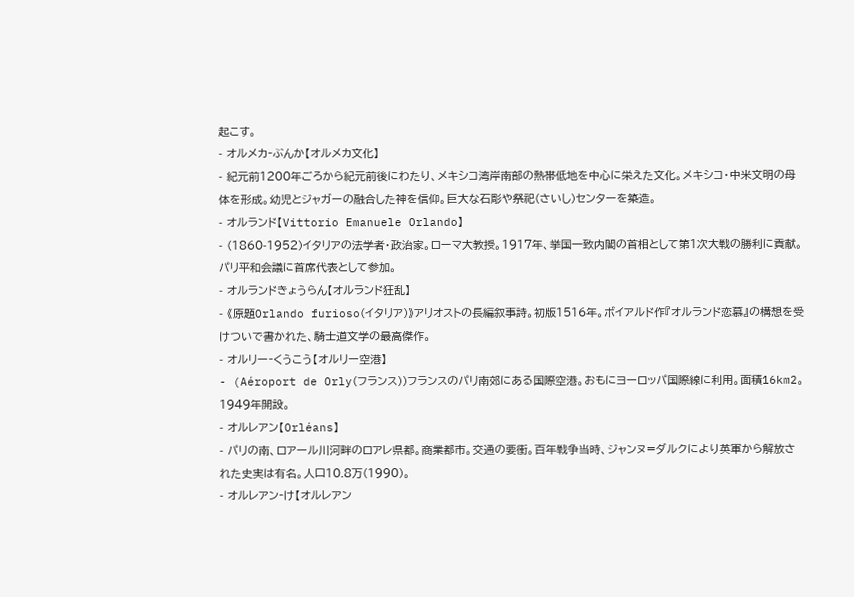起こす。
- オルメカ‐ぶんか【オルメカ文化】
- 紀元前1200年ごろから紀元前後にわたり、メキシコ湾岸南部の熱帯低地を中心に栄えた文化。メキシコ・中米文明の母体を形成。幼児とジャガーの融合した神を信仰。巨大な石彫や祭祀(さいし)センターを築造。
- オルランド【Vittorio Emanuele Orlando】
- (1860-1952)イタリアの法学者・政治家。ローマ大教授。1917年、挙国一致内閣の首相として第1次大戦の勝利に貢献。パリ平和会議に首席代表として参加。
- オルランドきょうらん【オルランド狂乱】
- 《原題Orlando furioso(イタリア)》アリオストの長編叙事詩。初版1516年。ボイアルド作『オルランド恋慕』の構想を受けついで書かれた、騎士道文学の最高傑作。
- オルリー‐くうこう【オルリー空港】
- (Aéroport de Orly(フランス))フランスのパリ南郊にある国際空港。おもにヨーロッパ国際線に利用。面積16km2。1949年開設。
- オルレアン【Orléans】
- パリの南、ロアール川河畔のロアレ県都。商業都市。交通の要衝。百年戦争当時、ジャンヌ=ダルクにより英軍から解放された史実は有名。人口10.8万(1990)。
- オルレアン‐け【オルレアン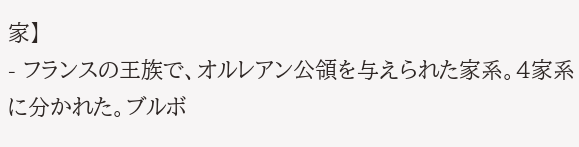家】
- フランスの王族で、オルレアン公領を与えられた家系。4家系に分かれた。ブルボ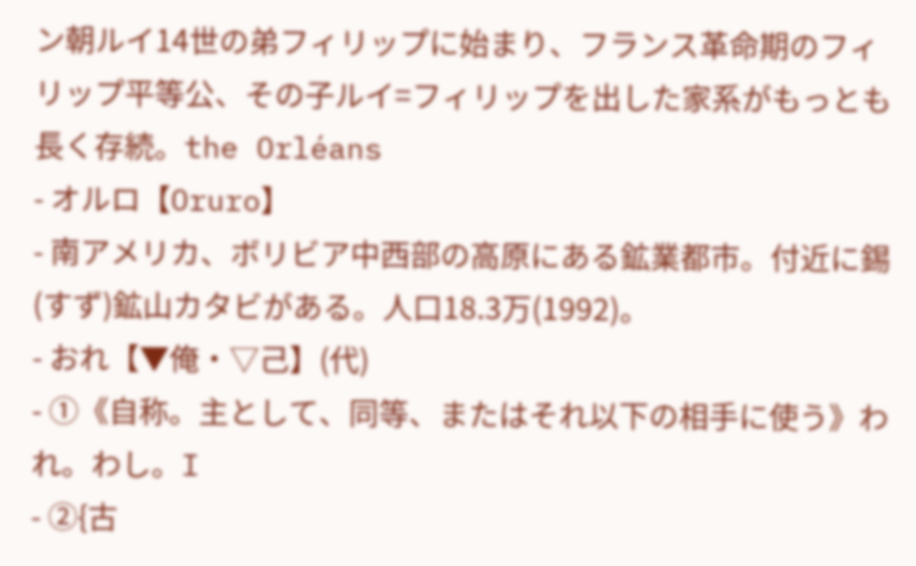ン朝ルイ14世の弟フィリップに始まり、フランス革命期のフィリップ平等公、その子ルイ=フィリップを出した家系がもっとも長く存続。the Orléans
- オルロ【Oruro】
- 南アメリカ、ボリビア中西部の高原にある鉱業都市。付近に錫(すず)鉱山カタビがある。人口18.3万(1992)。
- おれ【▼俺・▽己】(代)
- ①《自称。主として、同等、またはそれ以下の相手に使う》われ。わし。I
- ②{古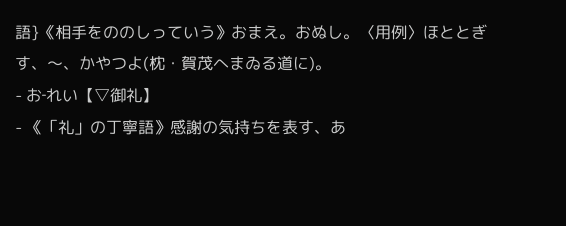語}《相手をののしっていう》おまえ。おぬし。〈用例〉ほととぎす、〜、かやつよ(枕・賀茂へまゐる道に)。
- お‐れい【▽御礼】
- 《「礼」の丁寧語》感謝の気持ちを表す、あ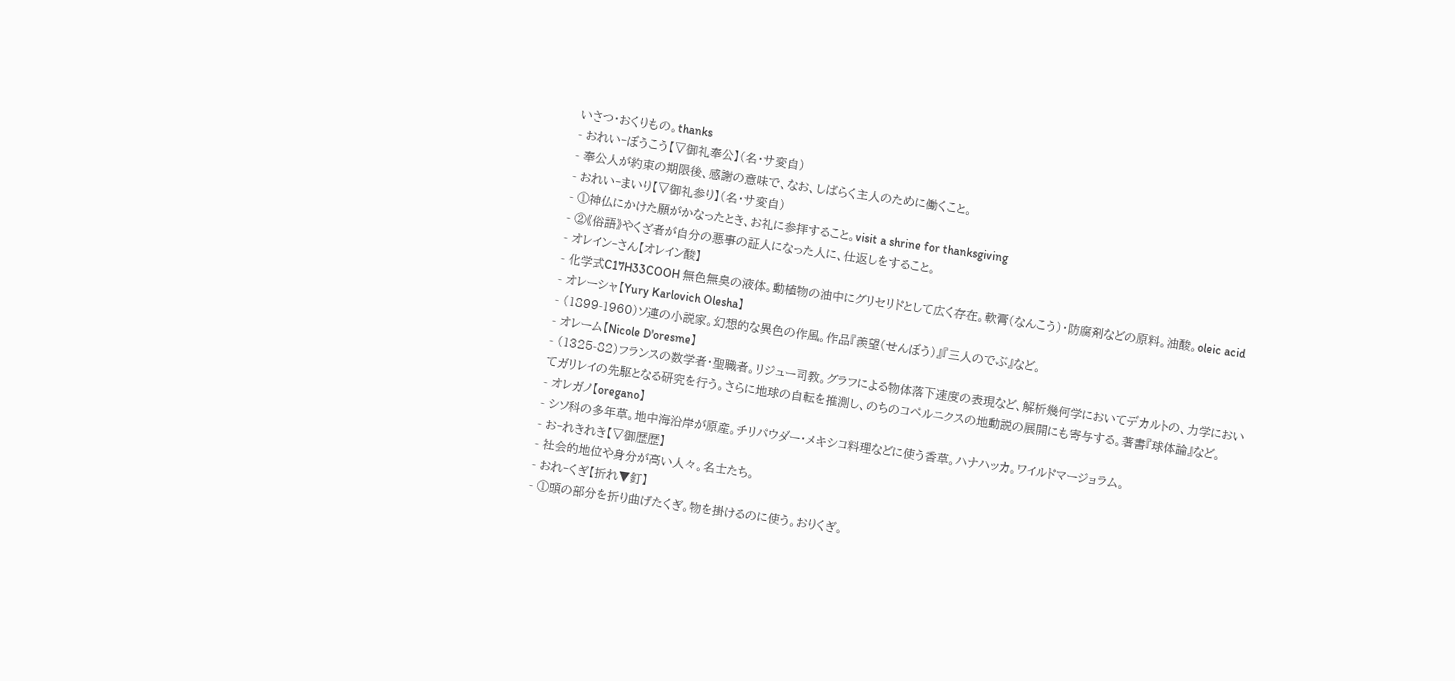いさつ・おくりもの。thanks
- おれい‐ぼうこう【▽御礼奉公】(名・サ変自)
- 奉公人が約束の期限後、感謝の意味で、なお、しばらく主人のために働くこと。
- おれい‐まいり【▽御礼参り】(名・サ変自)
- ①神仏にかけた願がかなったとき、お礼に参拝すること。visit a shrine for thanksgiving
- ②《俗語》やくざ者が自分の悪事の証人になった人に、仕返しをすること。
- オレイン‐さん【オレイン酸】
- 化学式C17H33COOH 無色無臭の液体。動植物の油中にグリセリドとして広く存在。軟膏(なんこう)・防腐剤などの原料。油酸。oleic acid
- オレーシャ【Yury Karlovich Olesha】
- (1899-1960)ソ連の小説家。幻想的な異色の作風。作品『羨望(せんぼう)』『三人のでぶ』など。
- オレーム【Nicole D'oresme】
- (1325-82)フランスの数学者・聖職者。リジュー司教。グラフによる物体落下速度の表現など、解析幾何学においてデカルトの、力学においてガリレイの先駆となる研究を行う。さらに地球の自転を推測し、のちのコペルニクスの地動説の展開にも寄与する。著書『球体論』など。
- オレガノ【oregano】
- シソ科の多年草。地中海沿岸が原産。チリパウダー・メキシコ料理などに使う香草。ハナハッカ。ワイルドマージョラム。
- お‐れきれき【▽御歴歴】
- 社会的地位や身分が高い人々。名士たち。
- おれ‐くぎ【折れ▼釘】
- ①頭の部分を折り曲げたくぎ。物を掛けるのに使う。おりくぎ。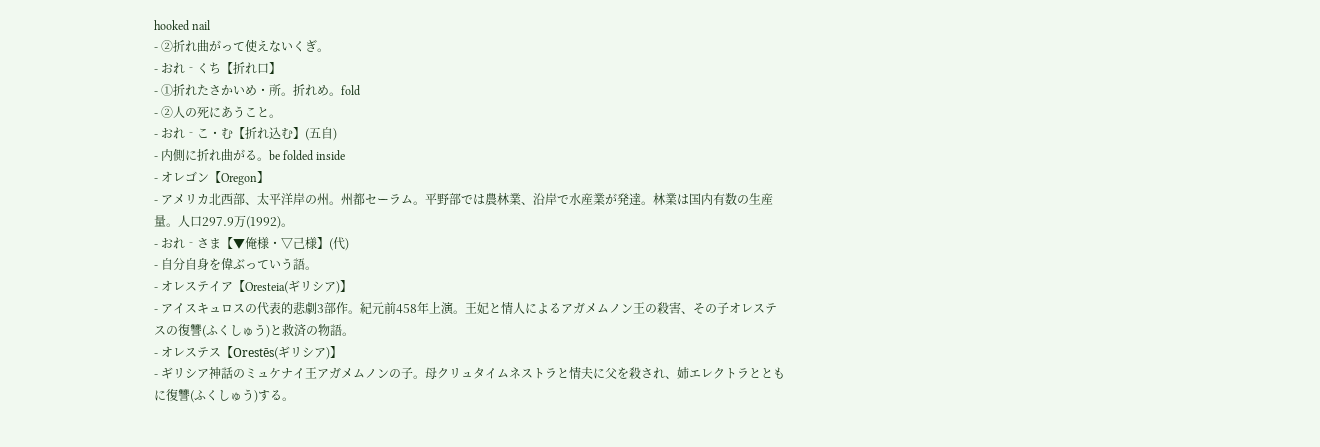hooked nail
- ②折れ曲がって使えないくぎ。
- おれ‐くち【折れ口】
- ①折れたさかいめ・所。折れめ。fold
- ②人の死にあうこと。
- おれ‐こ・む【折れ込む】(五自)
- 内側に折れ曲がる。be folded inside
- オレゴン【Oregon】
- アメリカ北西部、太平洋岸の州。州都セーラム。平野部では農林業、沿岸で水産業が発達。林業は国内有数の生産量。人口297.9万(1992)。
- おれ‐さま【▼俺様・▽己様】(代)
- 自分自身を偉ぶっていう語。
- オレステイア【Oresteia(ギリシア)】
- アイスキュロスの代表的悲劇3部作。紀元前458年上演。王妃と情人によるアガメムノン王の殺害、その子オレステスの復讐(ふくしゅう)と救済の物語。
- オレステス【Orestēs(ギリシア)】
- ギリシア神話のミュケナイ王アガメムノンの子。母クリュタイムネストラと情夫に父を殺され、姉エレクトラとともに復讐(ふくしゅう)する。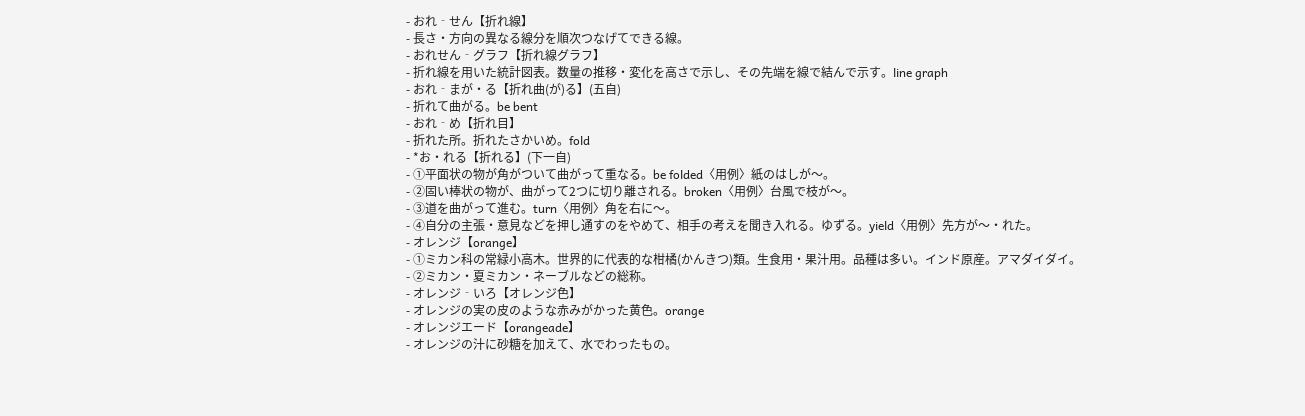- おれ‐せん【折れ線】
- 長さ・方向の異なる線分を順次つなげてできる線。
- おれせん‐グラフ【折れ線グラフ】
- 折れ線を用いた統計図表。数量の推移・変化を高さで示し、その先端を線で結んで示す。line graph
- おれ‐まが・る【折れ曲(が)る】(五自)
- 折れて曲がる。be bent
- おれ‐め【折れ目】
- 折れた所。折れたさかいめ。fold
- *お・れる【折れる】(下一自)
- ①平面状の物が角がついて曲がって重なる。be folded〈用例〉紙のはしが〜。
- ②固い棒状の物が、曲がって2つに切り離される。broken〈用例〉台風で枝が〜。
- ③道を曲がって進む。turn〈用例〉角を右に〜。
- ④自分の主張・意見などを押し通すのをやめて、相手の考えを聞き入れる。ゆずる。yield〈用例〉先方が〜・れた。
- オレンジ【orange】
- ①ミカン科の常緑小高木。世界的に代表的な柑橘(かんきつ)類。生食用・果汁用。品種は多い。インド原産。アマダイダイ。
- ②ミカン・夏ミカン・ネーブルなどの総称。
- オレンジ‐いろ【オレンジ色】
- オレンジの実の皮のような赤みがかった黄色。orange
- オレンジエード【orangeade】
- オレンジの汁に砂糖を加えて、水でわったもの。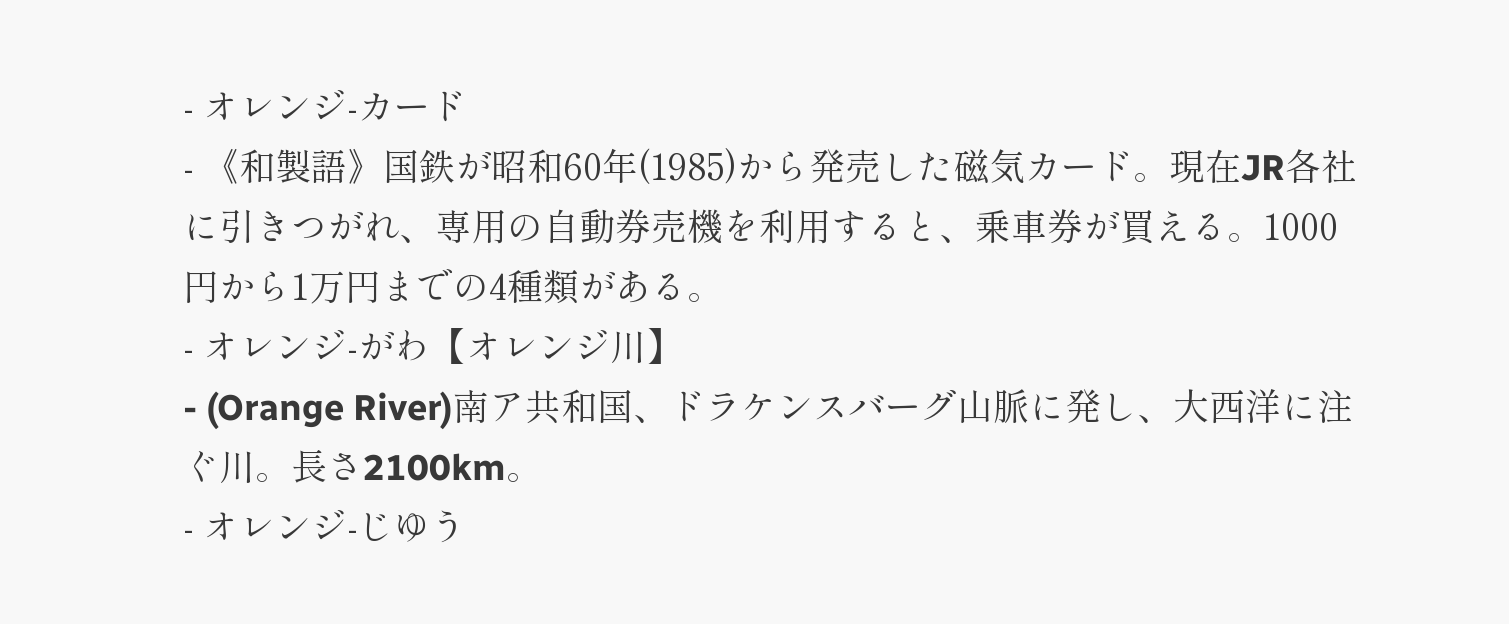- オレンジ‐カード
- 《和製語》国鉄が昭和60年(1985)から発売した磁気カード。現在JR各社に引きつがれ、専用の自動券売機を利用すると、乗車券が買える。1000円から1万円までの4種類がある。
- オレンジ‐がわ【オレンジ川】
- (Orange River)南ア共和国、ドラケンスバーグ山脈に発し、大西洋に注ぐ川。長さ2100km。
- オレンジ‐じゆう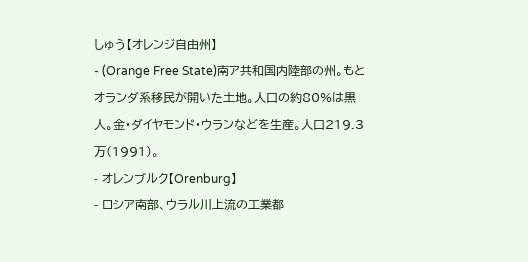しゅう【オレンジ自由州】
- (Orange Free State)南ア共和国内陸部の州。もとオランダ系移民が開いた土地。人口の約80%は黒人。金・ダイヤモンド・ウランなどを生産。人口219.3万(1991)。
- オレンブルク【Orenburg】
- ロシア南部、ウラル川上流の工業都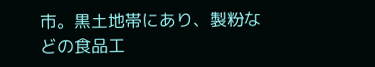市。黒土地帯にあり、製粉などの食品工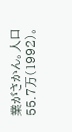業がさかん。人口55.7万(1992)。